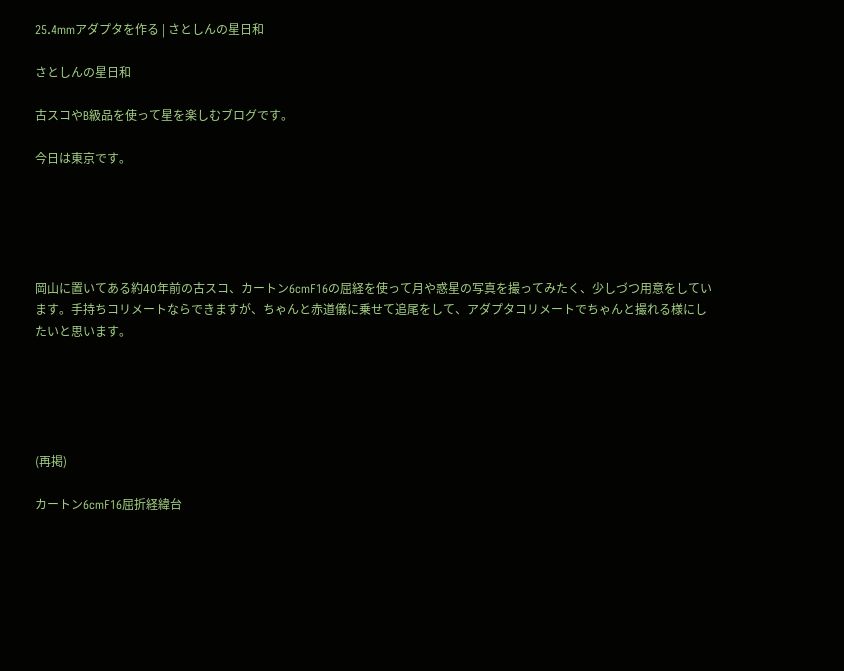25.4mmアダプタを作る | さとしんの星日和

さとしんの星日和

古スコやB級品を使って星を楽しむブログです。

今日は東京です。





岡山に置いてある約40年前の古スコ、カートン6cmF16の屈経を使って月や惑星の写真を撮ってみたく、少しづつ用意をしています。手持ちコリメートならできますが、ちゃんと赤道儀に乗せて追尾をして、アダプタコリメートでちゃんと撮れる様にしたいと思います。





(再掲)

カートン6cmF16屈折経緯台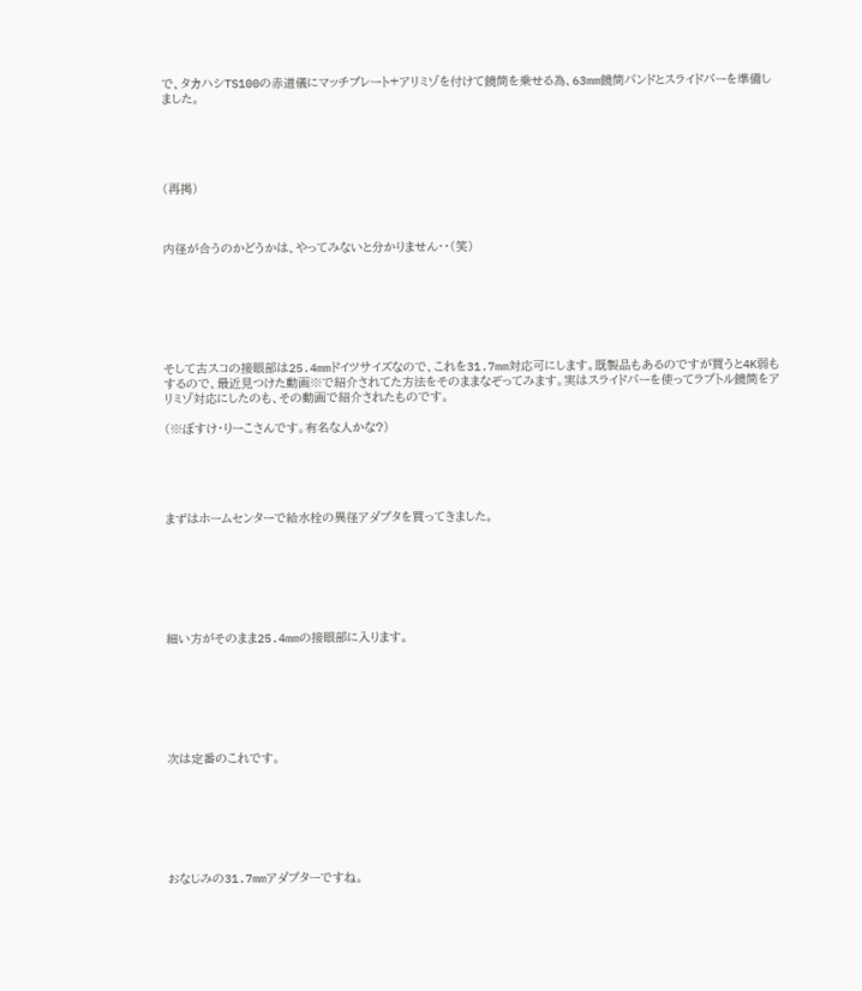で、タカハシTS100の赤道儀にマッチプレート+アリミゾを付けて鏡筒を乗せる為、63mm鏡筒バンドとスライドバーを準備しました。





(再掲)



内径が合うのかどうかは、やってみないと分かりません・・(笑)







そして古スコの接眼部は25.4mmドイツサイズなので、これを31.7mm対応可にします。既製品もあるのですが買うと4K弱もするので、最近見つけた動画※で紹介されてた方法をそのままなぞってみます。実はスライドバーを使ってラプトル鏡筒をアリミゾ対応にしたのも、その動画で紹介されたものです。

(※ぼすけ・りーこさんです。有名な人かな?)





まずはホームセンターで給水栓の異径アダプタを買ってきました。







細い方がそのまま25.4mmの接眼部に入ります。







次は定番のこれです。







おなじみの31.7mmアダプターですね。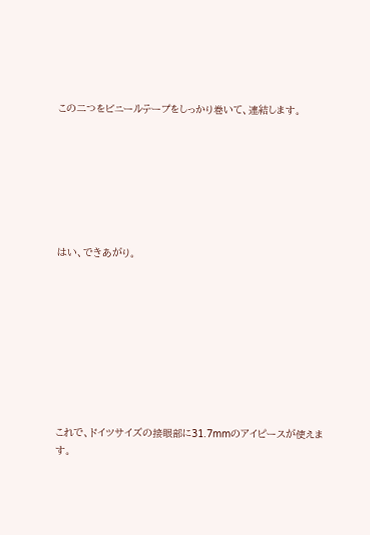この二つをビニールテープをしっかり巻いて、連結します。







はい、できあがり。









これで、ドイツサイズの接眼部に31.7mmのアイピースが使えます。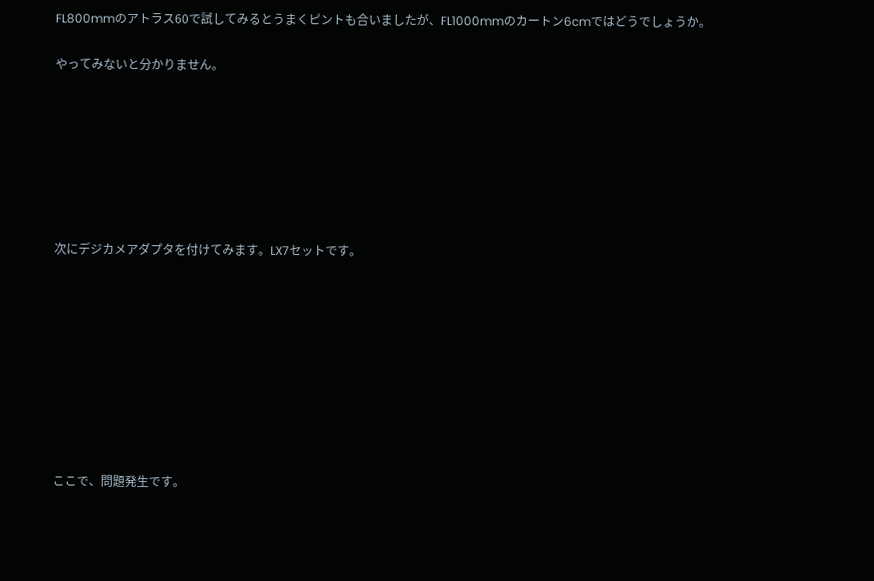FL800mmのアトラス60で試してみるとうまくピントも合いましたが、FL1000mmのカートン6cmではどうでしょうか。

やってみないと分かりません。







次にデジカメアダプタを付けてみます。LX7セットです。









ここで、問題発生です。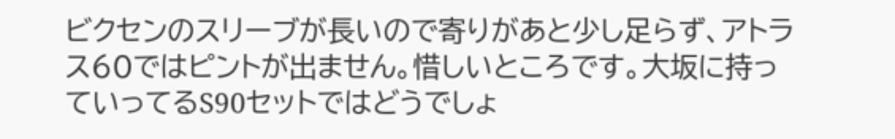ビクセンのスリーブが長いので寄りがあと少し足らず、アトラス60ではピントが出ません。惜しいところです。大坂に持っていってるS90セットではどうでしょ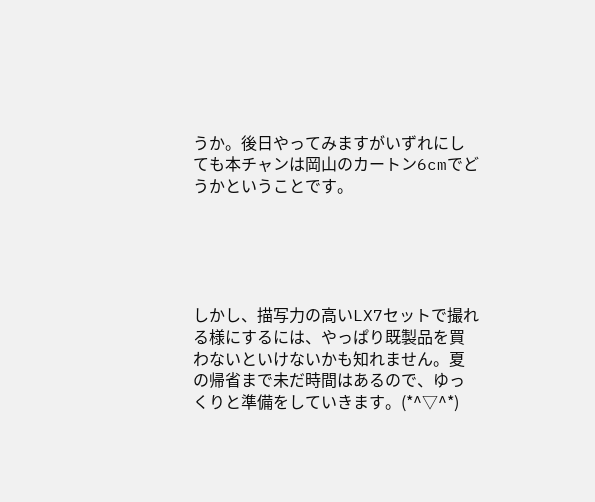うか。後日やってみますがいずれにしても本チャンは岡山のカートン6cmでどうかということです。





しかし、描写力の高いLX7セットで撮れる様にするには、やっぱり既製品を買わないといけないかも知れません。夏の帰省まで未だ時間はあるので、ゆっくりと準備をしていきます。(*^▽^*)